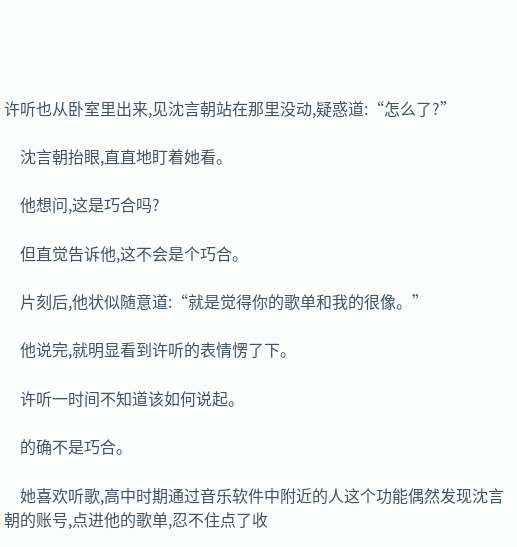许听也从卧室里出来,见沈言朝站在那里没动,疑惑道:“怎么了?”

    沈言朝抬眼,直直地盯着她看。

    他想问,这是巧合吗?

    但直觉告诉他,这不会是个巧合。

    片刻后,他状似随意道:“就是觉得你的歌单和我的很像。”

    他说完,就明显看到许听的表情愣了下。

    许听一时间不知道该如何说起。

    的确不是巧合。

    她喜欢听歌,高中时期通过音乐软件中附近的人这个功能偶然发现沈言朝的账号,点进他的歌单,忍不住点了收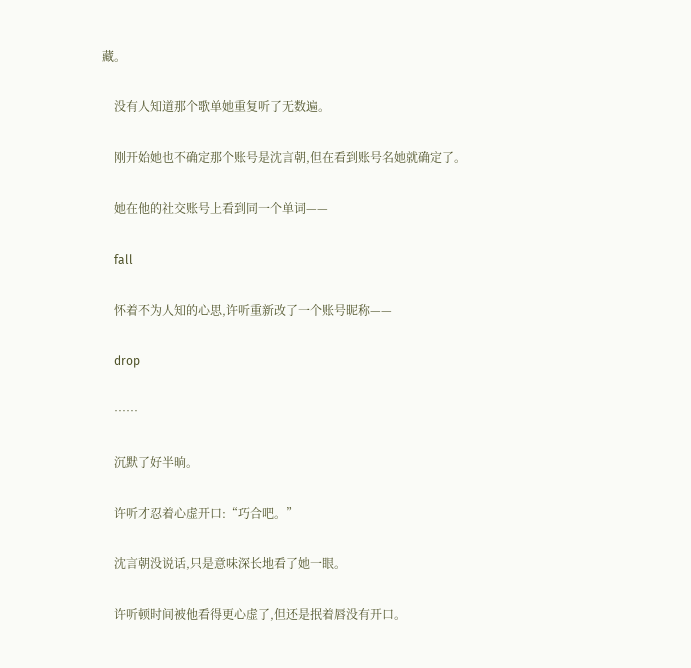藏。

    没有人知道那个歌单她重复听了无数遍。

    刚开始她也不确定那个账号是沈言朝,但在看到账号名她就确定了。

    她在他的社交账号上看到同一个单词——

    fall

    怀着不为人知的心思,许听重新改了一个账号昵称——

    drop

    ……

    沉默了好半晌。

    许听才忍着心虚开口:“巧合吧。”

    沈言朝没说话,只是意味深长地看了她一眼。

    许听顿时间被他看得更心虚了,但还是抿着唇没有开口。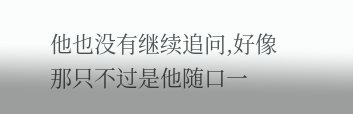他也没有继续追问,好像那只不过是他随口一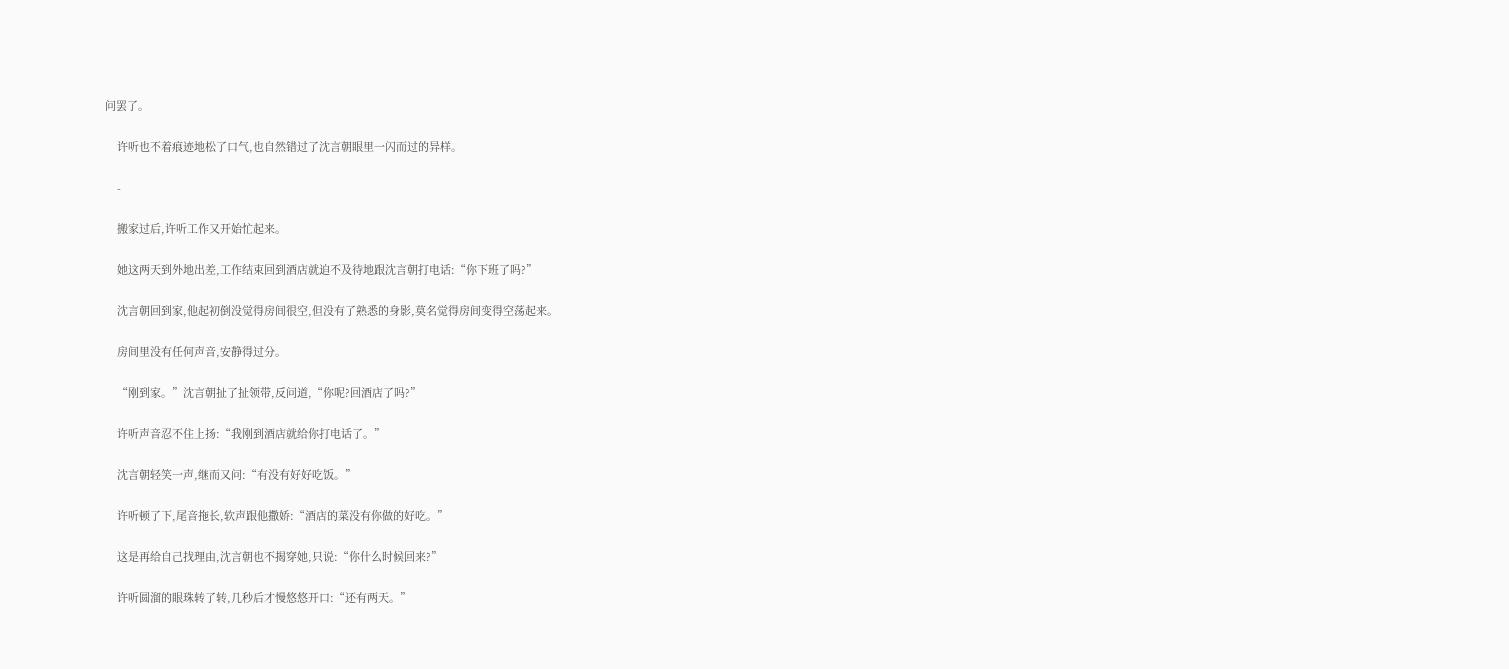问罢了。

    许听也不着痕迹地松了口气,也自然错过了沈言朝眼里一闪而过的异样。

    -

    搬家过后,许听工作又开始忙起来。

    她这两天到外地出差,工作结束回到酒店就迫不及待地跟沈言朝打电话:“你下班了吗?”

    沈言朝回到家,他起初倒没觉得房间很空,但没有了熟悉的身影,莫名觉得房间变得空荡起来。

    房间里没有任何声音,安静得过分。

    “刚到家。”沈言朝扯了扯领带,反问道,“你呢?回酒店了吗?”

    许听声音忍不住上扬:“我刚到酒店就给你打电话了。”

    沈言朝轻笑一声,继而又问:“有没有好好吃饭。”

    许听顿了下,尾音拖长,软声跟他撒娇:“酒店的菜没有你做的好吃。”

    这是再给自己找理由,沈言朝也不揭穿她,只说:“你什么时候回来?”

    许听圆溜的眼珠转了转,几秒后才慢悠悠开口:“还有两天。”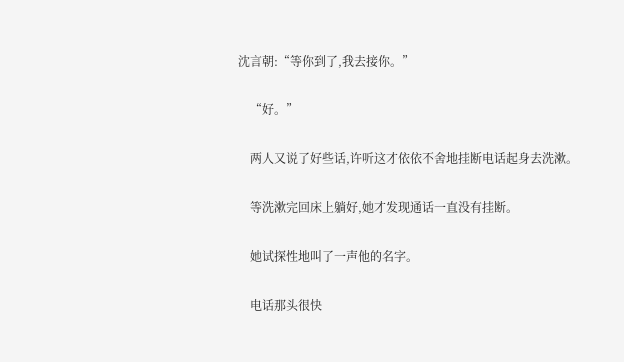沈言朝:“等你到了,我去接你。”

    “好。”

    两人又说了好些话,许听这才依依不舍地挂断电话起身去洗漱。

    等洗漱完回床上躺好,她才发现通话一直没有挂断。

    她试探性地叫了一声他的名字。

    电话那头很快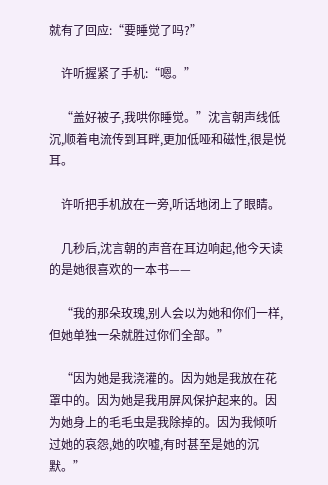就有了回应:“要睡觉了吗?”

    许听握紧了手机:“嗯。”

    “盖好被子,我哄你睡觉。”沈言朝声线低沉,顺着电流传到耳畔,更加低哑和磁性,很是悦耳。

    许听把手机放在一旁,听话地闭上了眼睛。

    几秒后,沈言朝的声音在耳边响起,他今天读的是她很喜欢的一本书——

    “我的那朵玫瑰,别人会以为她和你们一样,但她单独一朵就胜过你们全部。”

    “因为她是我浇灌的。因为她是我放在花罩中的。因为她是我用屏风保护起来的。因为她身上的毛毛虫是我除掉的。因为我倾听过她的哀怨,她的吹嘘,有时甚至是她的沉默。”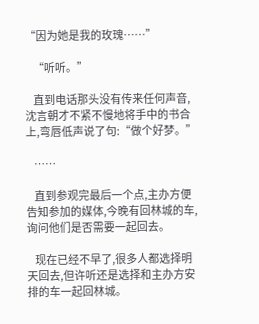“因为她是我的玫瑰……”

    “听听。”

    直到电话那头没有传来任何声音,沈言朝才不紧不慢地将手中的书合上,弯唇低声说了句:“做个好梦。”

    ……

    直到参观完最后一个点,主办方便告知参加的媒体,今晚有回林城的车,询问他们是否需要一起回去。

    现在已经不早了,很多人都选择明天回去,但许听还是选择和主办方安排的车一起回林城。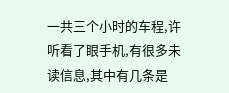一共三个小时的车程,许听看了眼手机,有很多未读信息,其中有几条是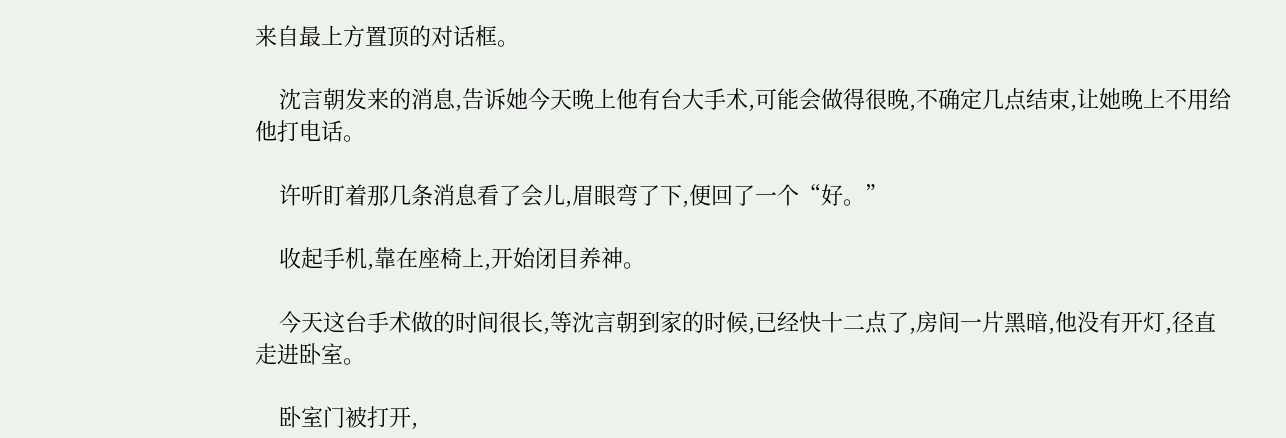来自最上方置顶的对话框。

    沈言朝发来的消息,告诉她今天晚上他有台大手术,可能会做得很晚,不确定几点结束,让她晚上不用给他打电话。

    许听盯着那几条消息看了会儿,眉眼弯了下,便回了一个“好。”

    收起手机,靠在座椅上,开始闭目养神。

    今天这台手术做的时间很长,等沈言朝到家的时候,已经快十二点了,房间一片黑暗,他没有开灯,径直走进卧室。

    卧室门被打开,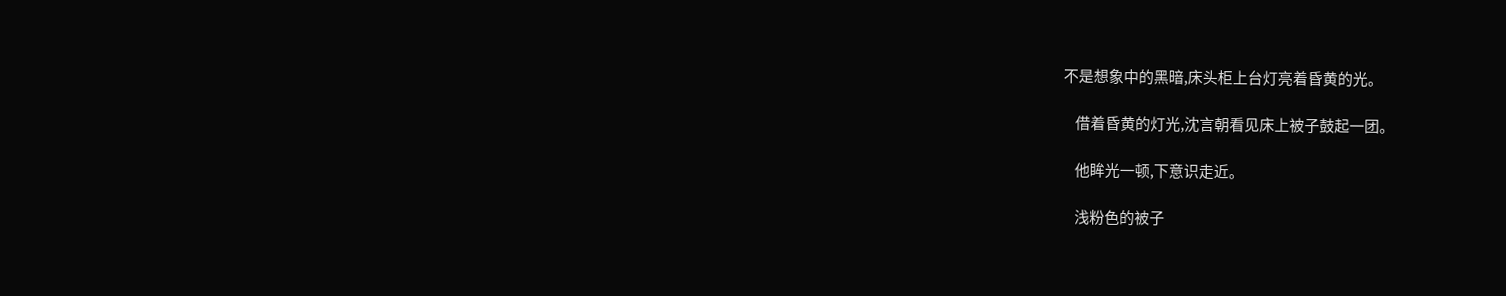不是想象中的黑暗,床头柜上台灯亮着昏黄的光。

    借着昏黄的灯光,沈言朝看见床上被子鼓起一团。

    他眸光一顿,下意识走近。

    浅粉色的被子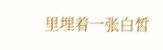里埋着一张白皙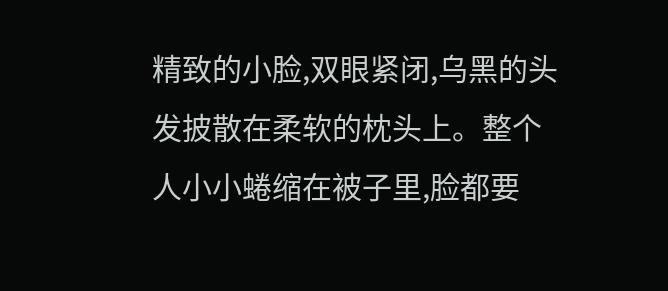精致的小脸,双眼紧闭,乌黑的头发披散在柔软的枕头上。整个人小小蜷缩在被子里,脸都要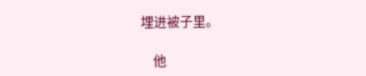埋进被子里。

    他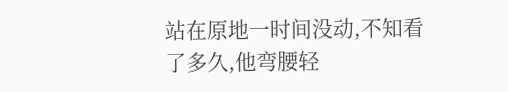站在原地一时间没动,不知看了多久,他弯腰轻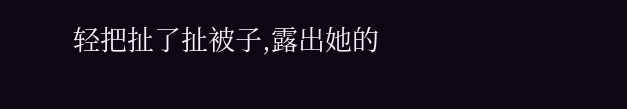轻把扯了扯被子,露出她的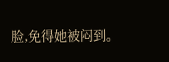脸,免得她被闷到。